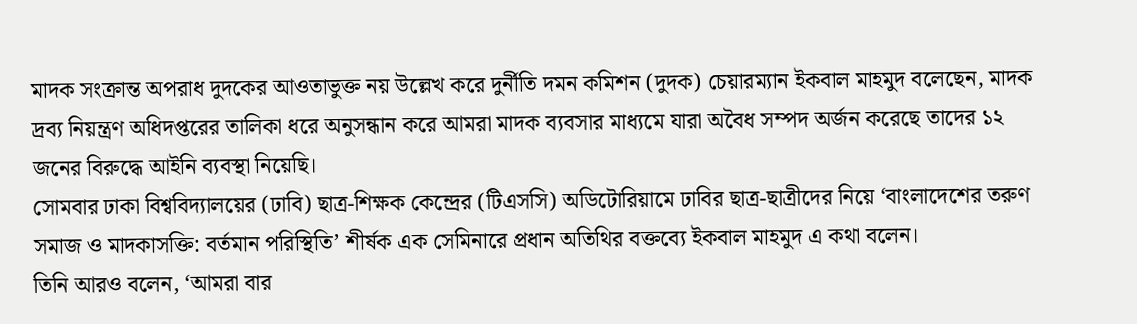মাদক সংক্রান্ত অপরাধ দুদকের আওতাভুক্ত নয় উল্লেখ করে দুর্নীতি দমন কমিশন (দুদক) চেয়ারম্যান ইকবাল মাহমুদ বলেছেন, মাদক দ্রব্য নিয়ন্ত্রণ অধিদপ্তরের তালিকা ধরে অনুসন্ধান করে আমরা মাদক ব্যবসার মাধ্যমে যারা অবৈধ সম্পদ অর্জন করেছে তাদের ১২ জনের বিরুদ্ধে আইনি ব্যবস্থা নিয়েছি।
সোমবার ঢাকা বিশ্ববিদ্যালয়ের (ঢাবি) ছাত্র-শিক্ষক কেন্দ্রের (টিএসসি) অডিটোরিয়ামে ঢাবির ছাত্র-ছাত্রীদের নিয়ে ‘বাংলাদেশের তরুণ সমাজ ও মাদকাসক্তি: বর্তমান পরিস্থিতি’ শীর্ষক এক সেমিনারে প্রধান অতিথির বক্তব্যে ইকবাল মাহমুদ এ কথা বলেন।
তিনি আরও বলেন, ‘আমরা বার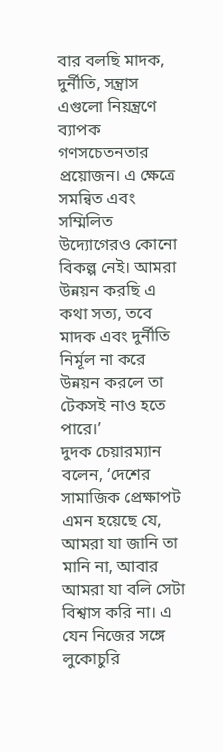বার বলছি মাদক, দুর্নীতি, সন্ত্রাস এগুলো নিয়ন্ত্রণে ব্যাপক গণসচেতনতার প্রয়োজন। এ ক্ষেত্রে সমন্বিত এবং সম্মিলিত উদ্যোগেরও কোনো বিকল্প নেই। আমরা উন্নয়ন করছি এ কথা সত্য, তবে মাদক এবং দুর্নীতি নির্মূল না করে উন্নয়ন করলে তা টেকসই নাও হতে পারে।’
দুদক চেয়ারম্যান বলেন, ‘দেশের সামাজিক প্রেক্ষাপট এমন হয়েছে যে, আমরা যা জানি তা মানি না, আবার আমরা যা বলি সেটা বিশ্বাস করি না। এ যেন নিজের সঙ্গে লুকোচুরি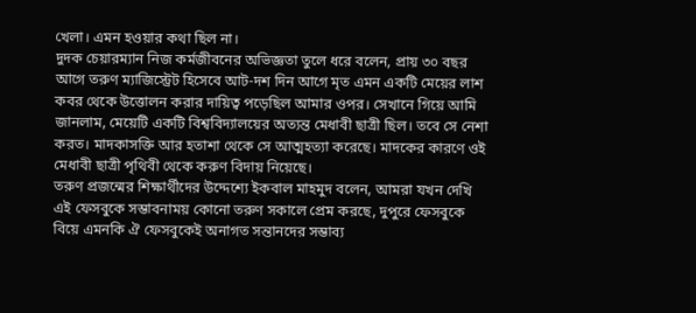খেলা। এমন হওয়ার কথা ছিল না।
দুদক চেয়ারম্যান নিজ কর্মজীবনের অভিজ্ঞতা তুলে ধরে বলেন, প্রায় ৩০ বছর আগে তরুণ ম্যাজিস্ট্রেট হিসেবে আট-দশ দিন আগে মৃত এমন একটি মেয়ের লাশ কবর থেকে উত্তোলন করার দায়িত্ব পড়েছিল আমার ওপর। সেখানে গিয়ে আমি জানলাম, মেয়েটি একটি বিশ্ববিদ্যালয়ের অত্যন্ত মেধাবী ছাত্রী ছিল। তবে সে নেশা করত। মাদকাসক্তি আর হতাশা থেকে সে আত্মহত্যা করেছে। মাদকের কারণে ওই মেধাবী ছাত্রী পৃথিবী থেকে করুণ বিদায় নিয়েছে।
তরুণ প্রজন্মের শিক্ষার্থীদের উদ্দেশ্যে ইকবাল মাহমুদ বলেন, আমরা যখন দেখি এই ফেসবুকে সম্ভাবনাময় কোনো তরুণ সকালে প্রেম করছে, দুপুরে ফেসবুকে বিয়ে এমনকি ঐ ফেসবুকেই অনাগত সন্তানদের সম্ভাব্য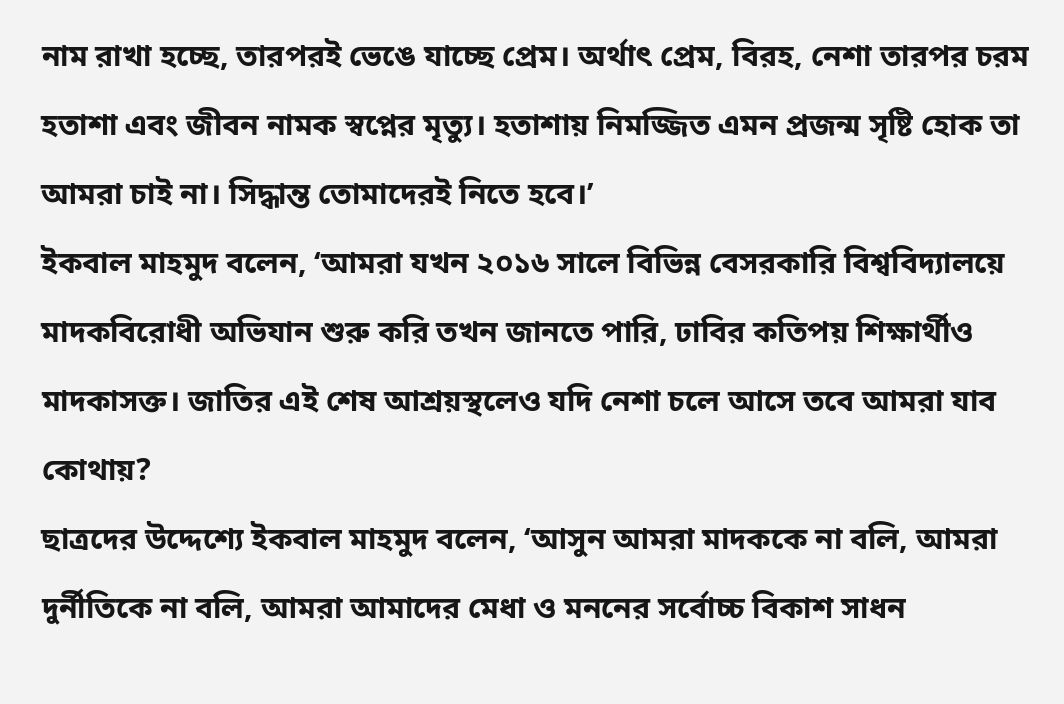নাম রাখা হচ্ছে, তারপরই ভেঙে যাচ্ছে প্রেম। অর্থাৎ প্রেম, বিরহ, নেশা তারপর চরম হতাশা এবং জীবন নামক স্বপ্নের মৃত্যু। হতাশায় নিমজ্জিত এমন প্রজন্ম সৃষ্টি হোক তা আমরা চাই না। সিদ্ধান্ত তোমাদেরই নিতে হবে।’
ইকবাল মাহমুদ বলেন, ‘আমরা যখন ২০১৬ সালে বিভিন্ন বেসরকারি বিশ্ববিদ্যালয়ে মাদকবিরোধী অভিযান শুরু করি তখন জানতে পারি, ঢাবির কতিপয় শিক্ষার্থীও মাদকাসক্ত। জাতির এই শেষ আশ্রয়স্থলেও যদি নেশা চলে আসে তবে আমরা যাব কোথায়?
ছাত্রদের উদ্দেশ্যে ইকবাল মাহমুদ বলেন, ‘আসুন আমরা মাদককে না বলি, আমরা দুর্নীতিকে না বলি, আমরা আমাদের মেধা ও মননের সর্বোচ্চ বিকাশ সাধন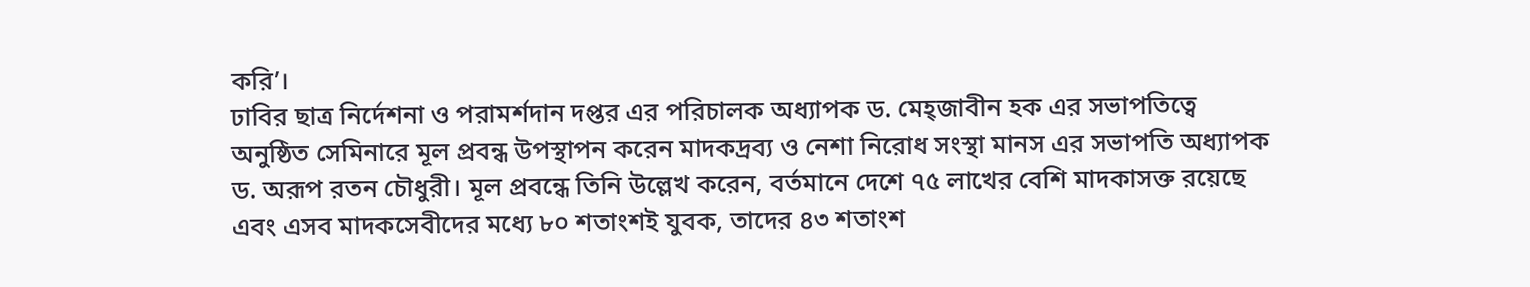করি’।
ঢাবির ছাত্র নির্দেশনা ও পরামর্শদান দপ্তর এর পরিচালক অধ্যাপক ড. মেহ্জাবীন হক এর সভাপতিত্বে অনুষ্ঠিত সেমিনারে মূল প্রবন্ধ উপস্থাপন করেন মাদকদ্রব্য ও নেশা নিরোধ সংস্থা মানস এর সভাপতি অধ্যাপক ড. অরূপ রতন চৌধুরী। মূল প্রবন্ধে তিনি উল্লেখ করেন, বর্তমানে দেশে ৭৫ লাখের বেশি মাদকাসক্ত রয়েছে এবং এসব মাদকসেবীদের মধ্যে ৮০ শতাংশই যুবক, তাদের ৪৩ শতাংশ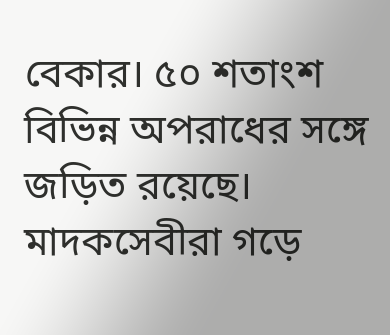বেকার। ৫০ শতাংশ বিভিন্ন অপরাধের সঙ্গে জড়িত রয়েছে। মাদকসেবীরা গড়ে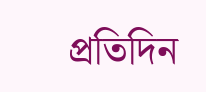প্রতিদিন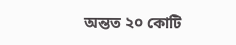অন্তত ২০ কোটি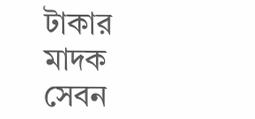টাকার মাদক সেবন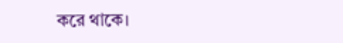করে থাকে।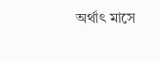অর্থাৎ মাসে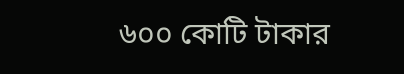৬০০ কোটি টাকার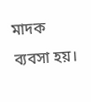মাদক ব্যবসা হয়।